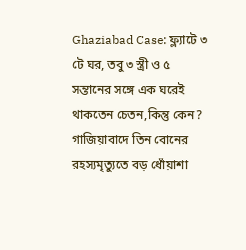Ghaziabad Case: ফ্ল্যাটে ৩ টে ঘর, তবু ৩ স্ত্রী ও ৫ সন্তানের সঙ্গে এক ঘরেই থাকতেন চেতন,কিন্তু কেন? গাজিয়াবাদে তিন বোনের রহস্যমৃত্যুতে বড় ধোঁয়াশা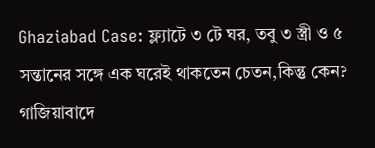Ghaziabad Case: ফ্ল্যাটে ৩ টে ঘর, তবু ৩ স্ত্রী ও ৫ সন্তানের সঙ্গে এক ঘরেই থাকতেন চেতন,কিন্তু কেন? গাজিয়াবাদে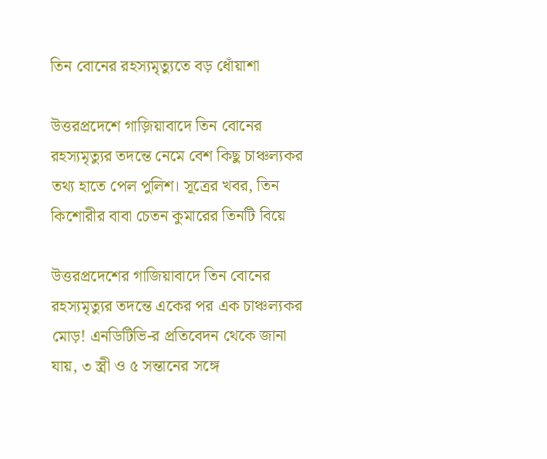তিন বোনের রহস্যমৃত্যুতে বড় ধোঁয়াশা

উত্তরপ্রদেশে গাজ়িয়াবাদে তিন বোনের রহস্যমৃত্যুর তদন্তে নেমে বেশ কিছু চাঞ্চল্যকর তথ্য হাতে পেল পুলিশ। সূত্রের খবর, তিন কিশোরীর বাবা চেতন কুমারের তিনটি বিয়ে

উত্তরপ্রদেশের গাজিয়াবাদে তিন বোনের রহস্যমৃত্যুর তদন্তে একের পর এক চাঞ্চল্যকর মোড়! এনডিটিভি-র প্রতিবেদন থেকে জানা যায়, ৩ স্ত্রী ও ৫ সন্তানের সঙ্গে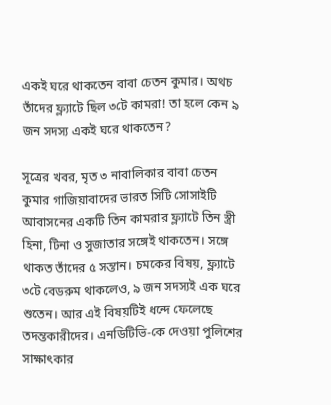একই ঘরে থাকতেন বাবা চেতন কুমার। অথচ তাঁদের ফ্ল্যাটে ছিল ৩টে কামরা! তা হলে কেন ৯ জন সদস্য একই ঘরে থাকতেন?

সূত্রের খবর, মৃত ৩ নাবালিকার বাবা চেতন কুমার গাজিয়াবাদের ভারত সিটি সোসাইটি আবাসনের একটি তিন কামরার ফ্ল্যাটে তিন স্ত্রী হিনা, টিনা ও সুজাতার সঙ্গেই থাকতেন। সঙ্গে থাকত তাঁদের ৫ সন্তান। চমকের বিষয়, ফ্ল্যাটে ৩টে বেডরুম থাকলেও, ৯ জন সদস্যই এক ঘরে শুতেন। আর এই বিষয়টিই ধন্দে ফেলেছে তদন্তকারীদের। এনডিটিভি-কে দেওয়া পুলিশের সাক্ষাৎকার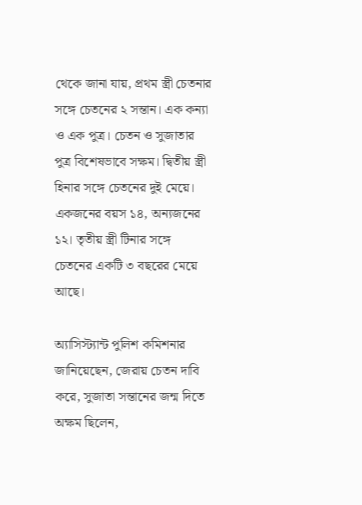থেকে জানা যায়, প্রথম স্ত্রী চেতনার সঙ্গে চেতনের ২ সন্তান। এক কন্যা ও এক পুত্র। চেতন ও সুজাতার পুত্র বিশেষভাবে সক্ষম। দ্বিতীয় স্ত্রী হিনার সঙ্গে চেতনের দুই মেয়ে। একজনের বয়স ১৪, অন্যজনের ১২। তৃতীয় স্ত্রী টিনার সঙ্গে চেতনের একটি ৩ বছরের মেয়ে আছে।

অ্যাসিস্ট্যান্ট পুলিশ কমিশনার জানিয়েছেন, জেরায় চেতন দাবি করে, সুজাতা সন্তানের জন্ম দিতে অক্ষম ছিলেন,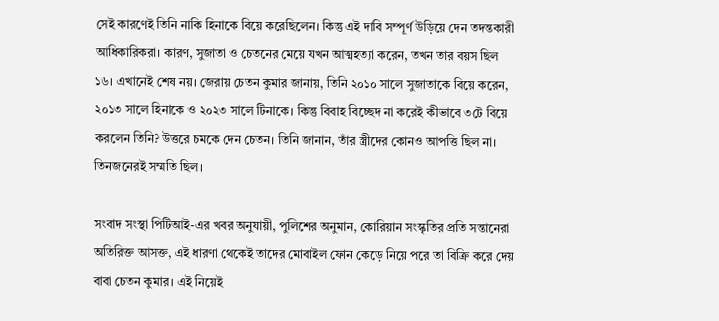সেই কারণেই তিনি নাকি হিনাকে বিয়ে করেছিলেন। কিন্তু এই দাবি সম্পূর্ণ উড়িয়ে দেন তদন্তকারী আধিকারিকরা। কারণ, সুজাতা ও চেতনের মেয়ে যখন আত্মহত্যা করেন, তখন তার বয়স ছিল ১৬। এখানেই শেষ নয়। জেরায় চেতন কুমার জানায়, তিনি ২০১০ সালে সুজাতাকে বিয়ে করেন, ২০১৩ সালে হিনাকে ও ২০২৩ সালে টিনাকে। কিন্তু ‌বিবাহ বিচ্ছেদ না করেই কীভাবে ৩টে বিয়ে করলেন তিনি? উত্তরে চমকে দেন চেতন। তিনি জানান, তাঁর স্ত্রীদের কোনও আপত্তি ছিল না। তিনজনেরই সম্মতি ছিল।

সংবাদ সংস্থা পিটিআই-এর খবর অনুযায়ী, পুলিশের অনুমান, কোরিয়ান সংস্কৃতির প্রতি সন্তানেরা অতিরিক্ত আসক্ত, এই ধারণা থেকেই তাদের মোবাইল ফোন কেড়ে নিয়ে পরে তা বিক্রি করে দেয় বাবা চেতন কুমার। এই নিয়েই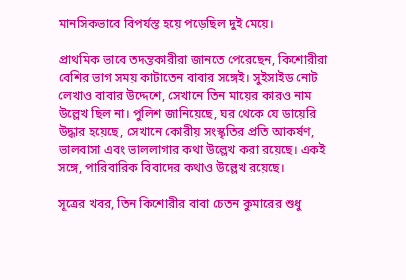মানসিকভাবে বিপর্যস্ত হয়ে পড়েছিল দুই মেয়ে।

প্রাথমিক ভাবে তদন্তকারীরা জানতে পেরেছেন, কিশোরীরা বেশির ভাগ সময় কাটাতেন বাবার সঙ্গেই। সুইসাইড নোট লেখাও বাবার উদ্দেশে, সেখানে তিন মায়ের কারও নাম উল্লেখ ছিল না। পুলিশ জানিয়েছে, ঘর থেকে যে ডায়েরি উদ্ধার হয়েছে, সেখানে কোরীয় সংস্কৃতির প্রতি আকর্ষণ, ভালবাসা এবং ভাললাগার কথা উল্লেখ করা রয়েছে। একই সঙ্গে, পারিবারিক বিবাদের কথাও উল্লেখ রয়েছে।

সূত্রের খবর, তিন কিশোরীর বাবা চেতন কুমারের শুধু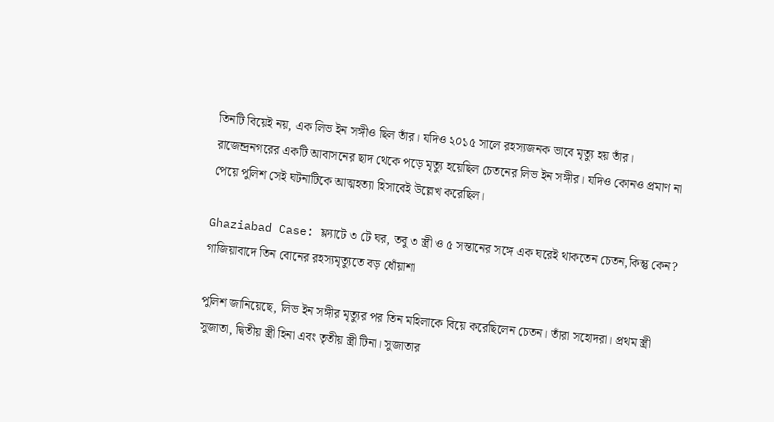তিনটি বিয়েই নয়, এক লিভ ইন সঙ্গীও ছিল তাঁর। যদিও ২০১৫ সালে রহস্যজনক ভাবে মৃত্যু হয় তাঁর। রাজেন্দ্রনগরের একটি আবাসনের ছাদ থেকে পড়ে মৃত্যু হয়েছিল চেতনের লিভ ইন সঙ্গীর। যদিও কোনও প্রমাণ না পেয়ে পুলিশ সেই ঘটনাটিকে আত্মহত্যা হিসাবেই উল্লেখ করেছিল।

Ghaziabad Case: ফ্ল্যাটে ৩ টে ঘর, তবু ৩ স্ত্রী ও ৫ সন্তানের সঙ্গে এক ঘরেই থাকতেন চেতন,কিন্তু কেন? গাজিয়াবাদে তিন বোনের রহস্যমৃত্যুতে বড় ধোঁয়াশা

পুলিশ জানিয়েছে, লিভ ইন সঙ্গীর মৃত্যুর পর তিন মহিলাকে বিয়ে করেছিলেন চেতন। তাঁরা সহোদরা। প্রথম স্ত্রী সুজাতা, দ্বিতীয় স্ত্রী হিনা এবং তৃতীয় স্ত্রী টিনা। সুজাতার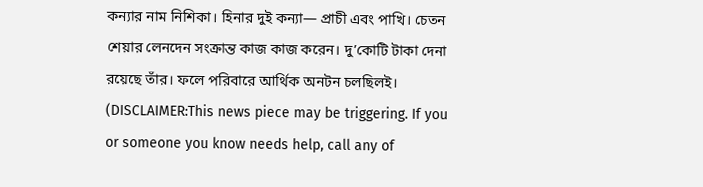কন্যার নাম নিশিকা। হিনার দুই কন্যা— প্রাচী এবং পাখি। চেতন শেয়ার লেনদেন সংক্রান্ত কাজ কাজ করেন। দু’কোটি টাকা দেনা রয়েছে তাঁর। ফলে পরিবারে আর্থিক অনটন চলছিলই। (DISCLAIMER:This news piece may be triggering. If you or someone you know needs help, call any of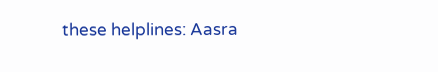these helplines: Aasra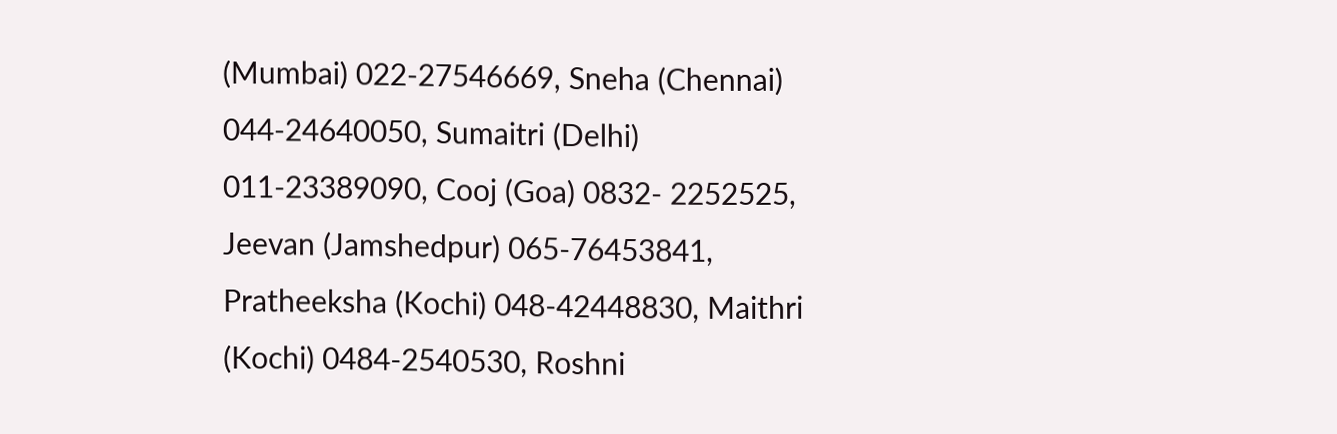(Mumbai) 022-27546669, Sneha (Chennai) 044-24640050, Sumaitri (Delhi) 011-23389090, Cooj (Goa) 0832- 2252525, Jeevan (Jamshedpur) 065-76453841, Pratheeksha (Kochi) 048-42448830, Maithri (Kochi) 0484-2540530, Roshni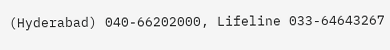(Hyderabad) 040-66202000, Lifeline 033-64643267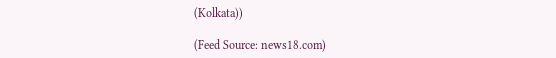(Kolkata))

(Feed Source: news18.com)